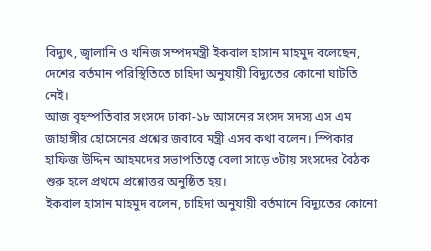বিদ্যুৎ, জ্বালানি ও খনিজ সম্পদমন্ত্রী ইকবাল হাসান মাহমুদ বলেছেন, দেশের বর্তমান পরিস্থিতিতে চাহিদা অনুযায়ী বিদ্যুতের কোনো ঘাটতি নেই।
আজ বৃহস্পতিবার সংসদে ঢাকা-১৮ আসনের সংসদ সদস্য এস এম জাহাঙ্গীর হোসেনের প্রশ্নের জবাবে মন্ত্রী এসব কথা বলেন। স্পিকার হাফিজ উদ্দিন আহমদের সভাপতিত্বে বেলা সাড়ে ৩টায় সংসদের বৈঠক শুরু হলে প্রথমে প্রশ্নোত্তর অনুষ্ঠিত হয়।
ইকবাল হাসান মাহমুদ বলেন, চাহিদা অনুযায়ী বর্তমানে বিদ্যুতের কোনো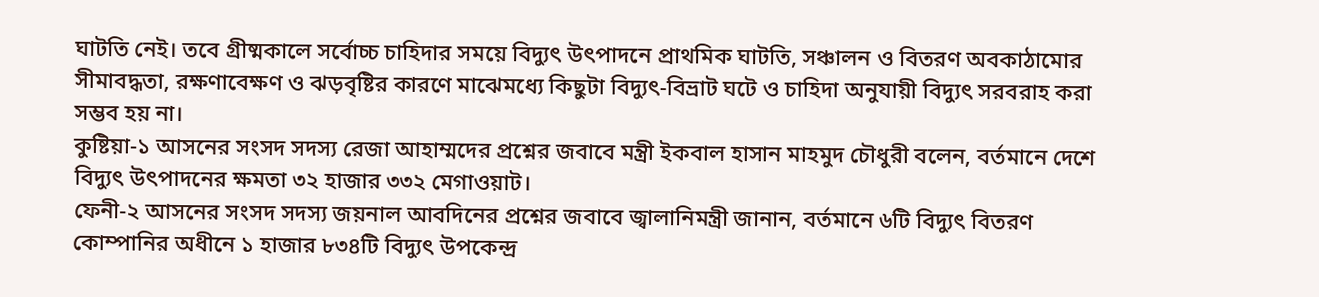ঘাটতি নেই। তবে গ্রীষ্মকালে সর্বোচ্চ চাহিদার সময়ে বিদ্যুৎ উৎপাদনে প্রাথমিক ঘাটতি, সঞ্চালন ও বিতরণ অবকাঠামোর সীমাবদ্ধতা, রক্ষণাবেক্ষণ ও ঝড়বৃষ্টির কারণে মাঝেমধ্যে কিছুটা বিদ্যুৎ-বিভ্রাট ঘটে ও চাহিদা অনুযায়ী বিদ্যুৎ সরবরাহ করা সম্ভব হয় না।
কুষ্টিয়া-১ আসনের সংসদ সদস্য রেজা আহাম্মদের প্রশ্নের জবাবে মন্ত্রী ইকবাল হাসান মাহমুদ চৌধুরী বলেন, বর্তমানে দেশে বিদ্যুৎ উৎপাদনের ক্ষমতা ৩২ হাজার ৩৩২ মেগাওয়াট।
ফেনী-২ আসনের সংসদ সদস্য জয়নাল আবদিনের প্রশ্নের জবাবে জ্বালানিমন্ত্রী জানান, বর্তমানে ৬টি বিদ্যুৎ বিতরণ কোম্পানির অধীনে ১ হাজার ৮৩৪টি বিদ্যুৎ উপকেন্দ্র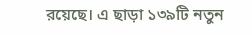রয়েছে। এ ছাড়া ১৩৯টি নতুন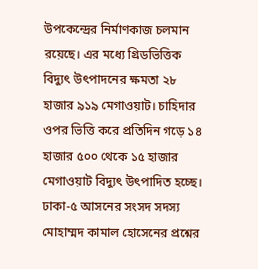উপকেন্দ্রের নির্মাণকাজ চলমান রয়েছে। এর মধ্যে গ্রিডভিত্তিক বিদ্যুৎ উৎপাদনের ক্ষমতা ২৮ হাজার ৯১৯ মেগাওয়াট। চাহিদার ওপর ভিত্তি করে প্রতিদিন গড়ে ১৪ হাজার ৫০০ থেকে ১৫ হাজার মেগাওয়াট বিদ্যুৎ উৎপাদিত হচ্ছে।
ঢাকা-৫ আসনের সংসদ সদস্য মোহাম্মদ কামাল হোসেনের প্রশ্নের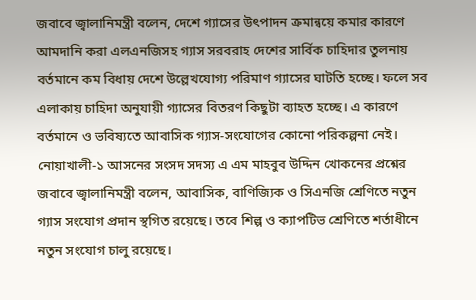জবাবে জ্বালানিমন্ত্রী বলেন, দেশে গ্যাসের উৎপাদন ক্রমান্বয়ে কমার কারণে আমদানি করা এলএনজিসহ গ্যাস সরবরাহ দেশের সার্বিক চাহিদার তুলনায় বর্তমানে কম বিধায় দেশে উল্লেখযোগ্য পরিমাণ গ্যাসের ঘাটতি হচ্ছে। ফলে সব এলাকায় চাহিদা অনুযায়ী গ্যাসের বিতরণ কিছুটা ব্যাহত হচ্ছে। এ কারণে বর্তমানে ও ভবিষ্যতে আবাসিক গ্যাস-সংযোগের কোনো পরিকল্পনা নেই।
নোয়াখালী-১ আসনের সংসদ সদস্য এ এম মাহবুব উদ্দিন খোকনের প্রশ্নের জবাবে জ্বালানিমন্ত্রী বলেন, আবাসিক, বাণিজ্যিক ও সিএনজি শ্রেণিতে নতুন গ্যাস সংযোগ প্রদান স্থগিত রয়েছে। তবে শিল্প ও ক্যাপটিভ শ্রেণিতে শর্তাধীনে নতুন সংযোগ চালু রয়েছে।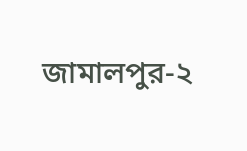জামালপুর-২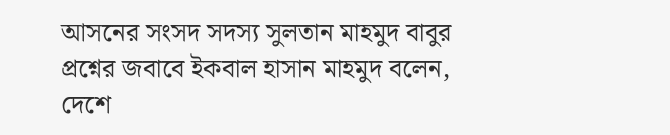আসনের সংসদ সদস্য সুলতান মাহমুদ বাবুর প্রশ্নের জবাবে ইকবাল হাসান মাহমুদ বলেন, দেশে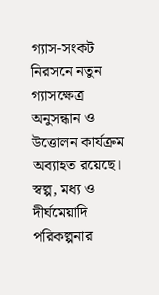গ্যাস-সংকট নিরসনে নতুন গ্যাসক্ষেত্র অনুসন্ধান ও উত্তোলন কার্যক্রম অব্যাহত রয়েছে। স্বল্প, মধ্য ও দীর্ঘমেয়াদি পরিকল্পনার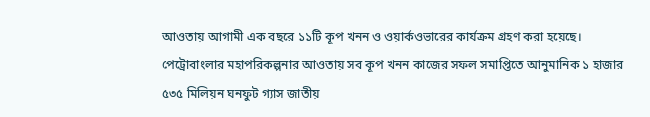আওতায় আগামী এক বছরে ১১টি কূপ খনন ও ওয়ার্কওভারের কার্যক্রম গ্রহণ করা হয়েছে। পেট্রোবাংলার মহাপরিকল্পনার আওতায় সব কূপ খনন কাজের সফল সমাপ্তিতে আনুমানিক ১ হাজার ৫৩৫ মিলিয়ন ঘনফুট গ্যাস জাতীয়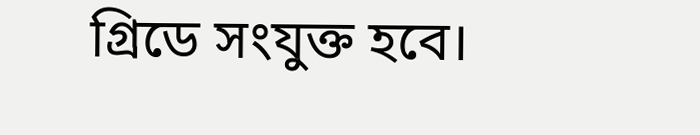গ্রিডে সংযুক্ত হবে।